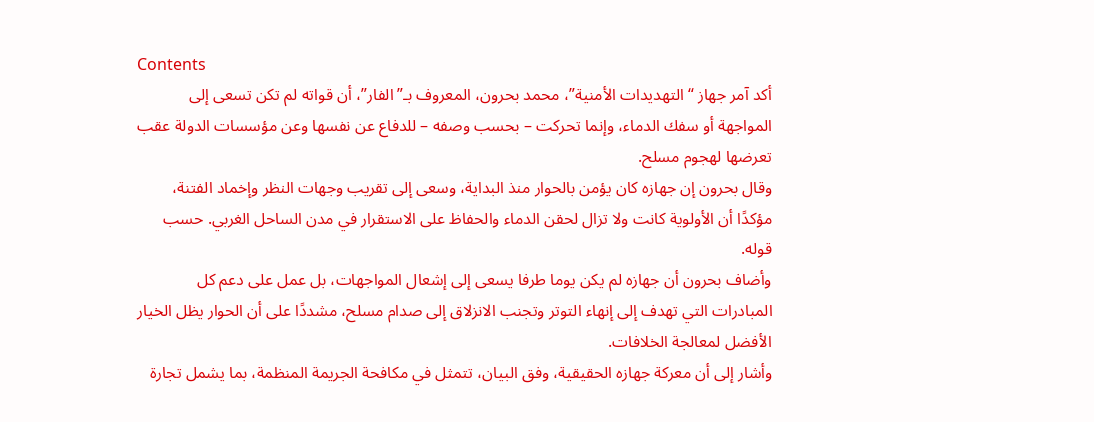Contents
أكد آمر جهاز “التهديدات الأمنية”، محمد بحرون، المعروف بـ”الفار”، أن قواته لم تكن تسعى إلى المواجهة أو سفك الدماء، وإنما تحركت – بحسب وصفه – للدفاع عن نفسها وعن مؤسسات الدولة عقب تعرضها لهجوم مسلح.
وقال بحرون إن جهازه كان يؤمن بالحوار منذ البداية، وسعى إلى تقريب وجهات النظر وإخماد الفتنة، مؤكدًا أن الأولوية كانت ولا تزال لحقن الدماء والحفاظ على الاستقرار في مدن الساحل الغربي. حسب قوله.
وأضاف بحرون أن جهازه لم يكن يوما طرفا يسعى إلى إشعال المواجهات، بل عمل على دعم كل المبادرات التي تهدف إلى إنهاء التوتر وتجنب الانزلاق إلى صدام مسلح، مشددًا على أن الحوار يظل الخيار الأفضل لمعالجة الخلافات.
وأشار إلى أن معركة جهازه الحقيقية، وفق البيان، تتمثل في مكافحة الجريمة المنظمة، بما يشمل تجارة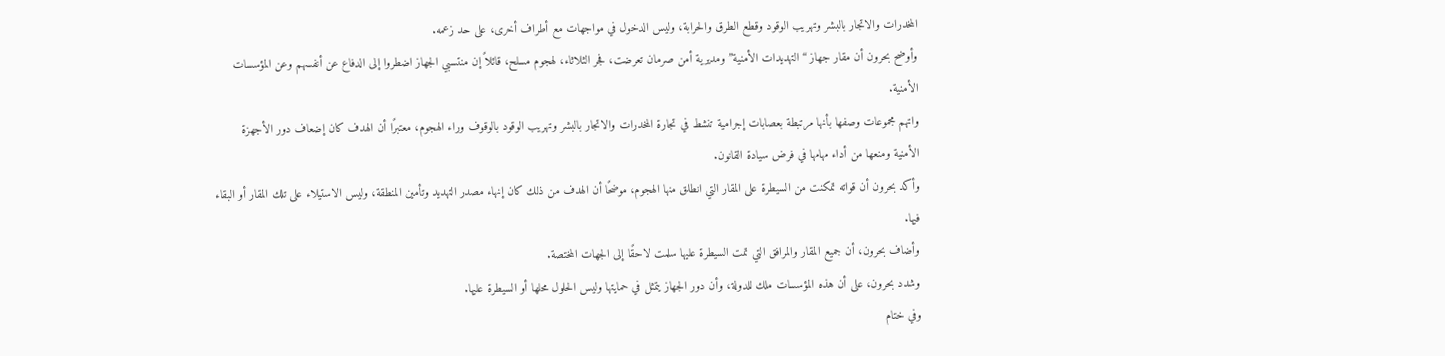المخدرات والاتجار بالبشر وتهريب الوقود وقطع الطرق والحرابة، وليس الدخول في مواجهات مع أطراف أخرى، على حد زعمه.
وأوضح بحرون أن مقار جهاز “التهديدات الأمنية” ومديرية أمن صرمان تعرضت، فجر الثلاثاء، لهجوم مسلح، قائلاً إن منتسبي الجهاز اضطروا إلى الدفاع عن أنفسهم وعن المؤسسات الأمنية.
واتهم مجموعات وصفها بأنها مرتبطة بعصابات إجرامية تنشط في تجارة المخدرات والاتجار بالبشر وتهريب الوقود بالوقوف وراء الهجوم، معتبرًا أن الهدف كان إضعاف دور الأجهزة الأمنية ومنعها من أداء مهامها في فرض سيادة القانون.
وأكد بحرون أن قواته تمكنت من السيطرة على المقار التي انطلق منها الهجوم، موضحًا أن الهدف من ذلك كان إنهاء مصدر التهديد وتأمين المنطقة، وليس الاستيلاء على تلك المقار أو البقاء فيها.
وأضاف بحرون، أن جميع المقار والمرافق التي تمت السيطرة عليها سلمت لاحقًا إلى الجهات المختصة.
وشدد بحرون، على أن هذه المؤسسات ملك للدولة، وأن دور الجهاز يتمثل في حمايتها وليس الحلول محلها أو السيطرة عليها.
وفي ختام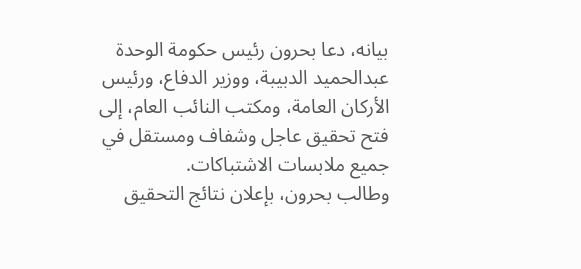بيانه، دعا بحرون رئيس حكومة الوحدة عبدالحميد الدبيبة، ووزير الدفاع، ورئيس الأركان العامة، ومكتب النائب العام، إلى فتح تحقيق عاجل وشفاف ومستقل في جميع ملابسات الاشتباكات.
وطالب بحرون، بإعلان نتائج التحقيق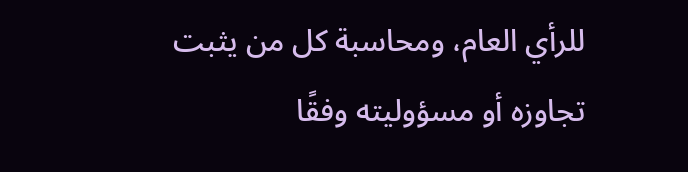للرأي العام، ومحاسبة كل من يثبت تجاوزه أو مسؤوليته وفقًا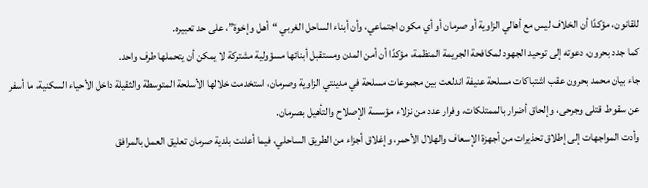للقانون، مؤكدًا أن الخلاف ليس مع أهالي الزاوية أو صرمان أو أي مكون اجتماعي، وأن أبناء الساحل الغربي “أهل وإخوة”، على حد تعبيره.
كما جدد بحرون، دعوته إلى توحيد الجهود لمكافحة الجريمة المنظمة، مؤكدًا أن أمن المدن ومستقبل أبنائها مسؤولية مشتركة لا يمكن أن يتحملها طرف واحد.
جاء بيان محمد بحرون عقب اشتباكات مسلحة عنيفة اندلعت بين مجموعات مسلحة في مدينتي الزاوية وصرمان، استخدمت خلالها الأسلحة المتوسطة والثقيلة داخل الأحياء السكنية، ما أسفر عن سقوط قتلى وجرحى، وإلحاق أضرار بالممتلكات، وفرار عدد من نزلاء مؤسسة الإصلاح والتأهيل بصرمان.
وأدت المواجهات إلى إطلاق تحذيرات من أجهزة الإسعاف والهلال الأحمر، وإغلاق أجزاء من الطريق الساحلي، فيما أعلنت بلدية صرمان تعليق العمل بالمرافق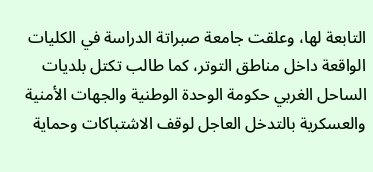التابعة لها، وعلقت جامعة صبراتة الدراسة في الكليات الواقعة داخل مناطق التوتر، كما طالب تكتل بلديات الساحل الغربي حكومة الوحدة الوطنية والجهات الأمنية والعسكرية بالتدخل العاجل لوقف الاشتباكات وحماية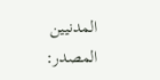المدنيين
المصدر: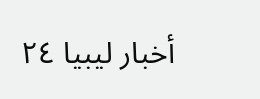أخبار ليبيا ٢٤